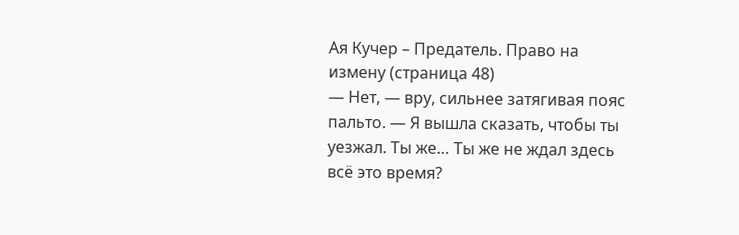Ая Кучер – Предатель. Право на измену (страница 48)
— Нет, — вру, сильнее затягивая пояс пальто. — Я вышла сказать, чтобы ты уезжал. Ты же… Ты же не ждал здесь всё это время?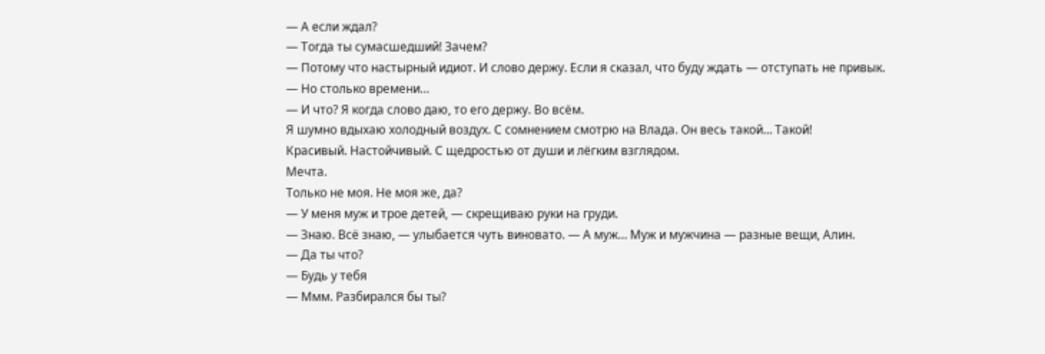— А если ждал?
— Тогда ты сумасшедший! Зачем?
— Потому что настырный идиот. И слово держу. Если я сказал, что буду ждать — отступать не привык.
— Но столько времени…
— И что? Я когда слово даю, то его держу. Во всём.
Я шумно вдыхаю холодный воздух. С сомнением смотрю на Влада. Он весь такой… Такой!
Красивый. Настойчивый. С щедростью от души и лёгким взглядом.
Мечта.
Только не моя. Не моя же, да?
— У меня муж и трое детей, — скрещиваю руки на груди.
— Знаю. Всё знаю, — улыбается чуть виновато. — А муж… Муж и мужчина — разные вещи, Алин.
— Да ты что?
— Будь у тебя
— Ммм. Разбирался бы ты?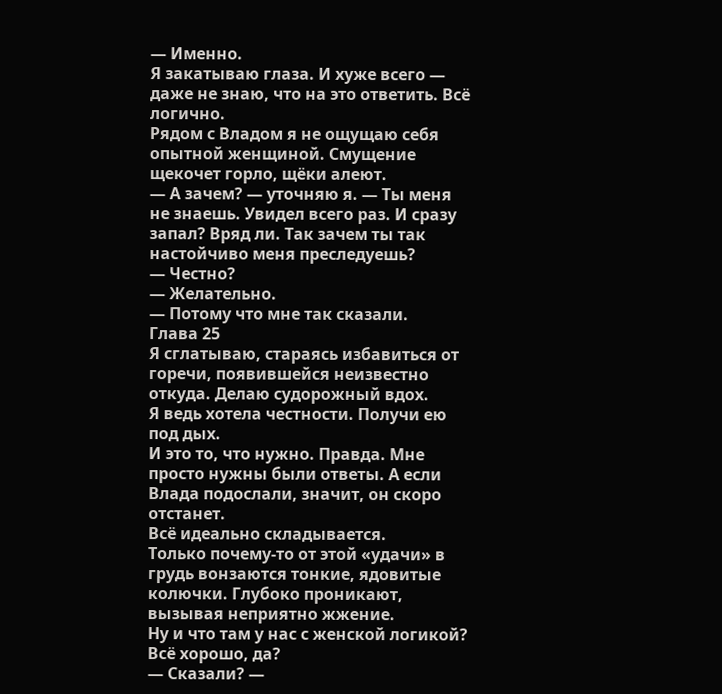— Именно.
Я закатываю глаза. И хуже всего — даже не знаю, что на это ответить. Всё логично.
Рядом с Владом я не ощущаю себя опытной женщиной. Смущение щекочет горло, щёки алеют.
— А зачем? — уточняю я. — Ты меня не знаешь. Увидел всего раз. И сразу запал? Вряд ли. Так зачем ты так настойчиво меня преследуешь?
— Честно?
— Желательно.
— Потому что мне так сказали.
Глава 25
Я сглатываю, стараясь избавиться от горечи, появившейся неизвестно откуда. Делаю судорожный вдох.
Я ведь хотела честности. Получи ею под дых.
И это то, что нужно. Правда. Мне просто нужны были ответы. А если Влада подослали, значит, он скоро отстанет.
Всё идеально складывается.
Только почему-то от этой «удачи» в грудь вонзаются тонкие, ядовитые колючки. Глубоко проникают, вызывая неприятно жжение.
Ну и что там у нас с женской логикой? Всё хорошо, да?
— Сказали? —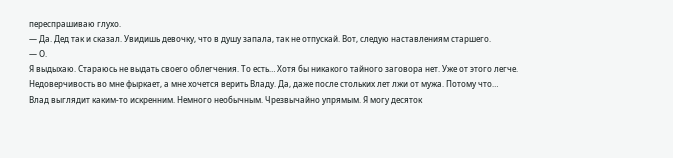переспрашиваю глухо.
— Да. Дед так и сказал. Увидишь девочку, что в душу запала, так не отпускай. Вот, следую наставлениям старшего.
— О.
Я выдыхаю. Стараюсь не выдать своего облегчения. То есть… Хотя бы никакого тайного заговора нет. Уже от этого легче.
Недоверчивость во мне фыркает, а мне хочется верить Владу. Да, даже после стольких лет лжи от мужа. Потому что…
Влад выглядит каким-то искренним. Немного необычным. Чрезвычайно упрямым. Я могу десяток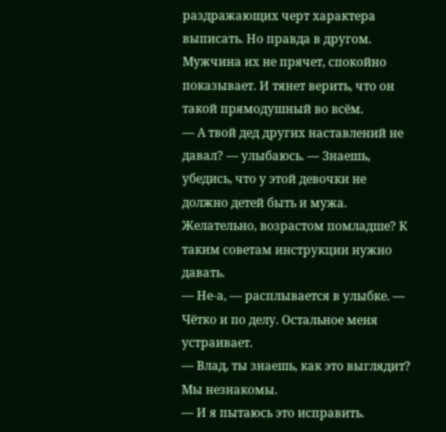раздражающих черт характера выписать. Но правда в другом.
Мужчина их не прячет, спокойно показывает. И тянет верить, что он такой прямодушный во всём.
— А твой дед других наставлений не давал? — улыбаюсь. — Знаешь, убедись, что у этой девочки не должно детей быть и мужа. Желательно, возрастом помладше? К таким советам инструкции нужно давать.
— Не-а, — расплывается в улыбке. — Чётко и по делу. Остальное меня устраивает.
— Влад, ты знаешь, как это выглядит? Мы незнакомы.
— И я пытаюсь это исправить.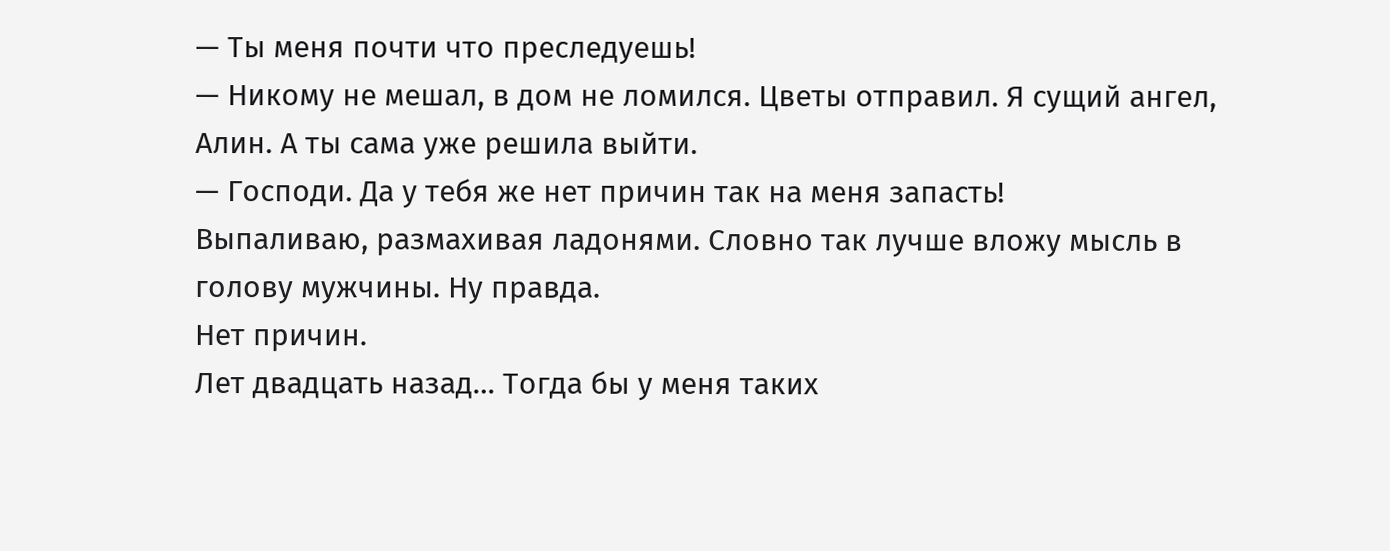— Ты меня почти что преследуешь!
— Никому не мешал, в дом не ломился. Цветы отправил. Я сущий ангел, Алин. А ты сама уже решила выйти.
— Господи. Да у тебя же нет причин так на меня запасть!
Выпаливаю, размахивая ладонями. Словно так лучше вложу мысль в голову мужчины. Ну правда.
Нет причин.
Лет двадцать назад… Тогда бы у меня таких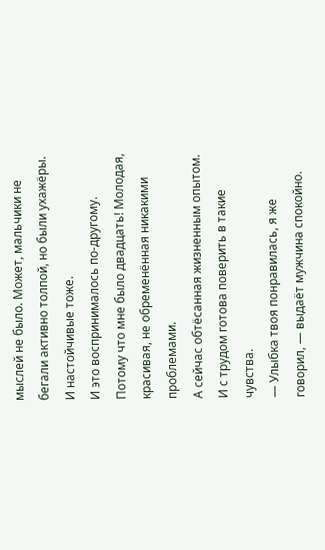мыслей не было. Может, мальчики не бегали активно толпой, но были ухажёры. И настойчивые тоже.
И это воспринималось по-другому. Потому что мне было двадцать! Молодая, красивая, не обременённая никакими проблемами.
А сейчас обтёсанная жизненным опытом. И с трудом готова поверить в такие чувства.
— Улыбка твоя понравилась, я же говорил, — выдаёт мужчина спокойно.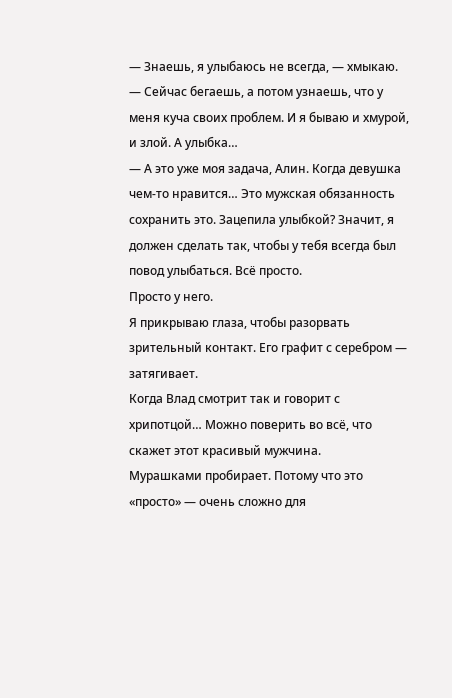— Знаешь, я улыбаюсь не всегда, — хмыкаю. — Сейчас бегаешь, а потом узнаешь, что у меня куча своих проблем. И я бываю и хмурой, и злой. А улыбка…
— А это уже моя задача, Алин. Когда девушка чем-то нравится… Это мужская обязанность сохранить это. Зацепила улыбкой? Значит, я должен сделать так, чтобы у тебя всегда был повод улыбаться. Всё просто.
Просто у него.
Я прикрываю глаза, чтобы разорвать зрительный контакт. Его графит с серебром — затягивает.
Когда Влад смотрит так и говорит с хрипотцой… Можно поверить во всё, что скажет этот красивый мужчина.
Мурашками пробирает. Потому что это «просто» — очень сложно для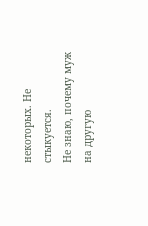некоторых. Не стыкуется.
Не знаю, почему муж на другую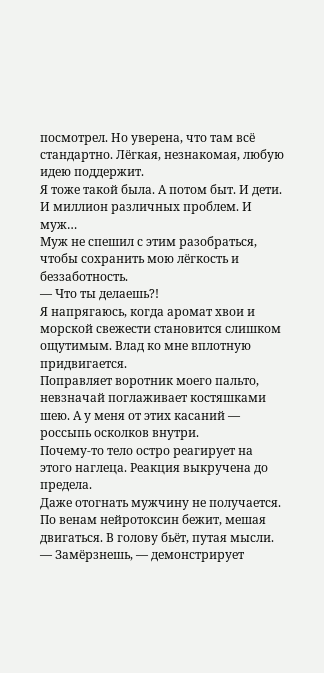посмотрел. Но уверена, что там всё стандартно. Лёгкая, незнакомая, любую идею поддержит.
Я тоже такой была. А потом быт. И дети. И миллион различных проблем. И муж…
Муж не спешил с этим разобраться, чтобы сохранить мою лёгкость и беззаботность.
— Что ты делаешь?!
Я напрягаюсь, когда аромат хвои и морской свежести становится слишком ощутимым. Влад ко мне вплотную придвигается.
Поправляет воротник моего пальто, невзначай поглаживает костяшками шею. А у меня от этих касаний — россыпь осколков внутри.
Почему-то тело остро реагирует на этого наглеца. Реакция выкручена до предела.
Даже отогнать мужчину не получается. По венам нейротоксин бежит, мешая двигаться. В голову бьёт, путая мысли.
— Замёрзнешь, — демонстрирует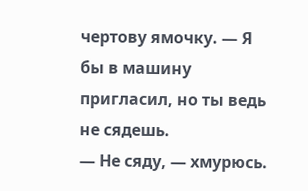чертову ямочку. — Я бы в машину пригласил, но ты ведь не сядешь.
— Не сяду, — хмурюсь.